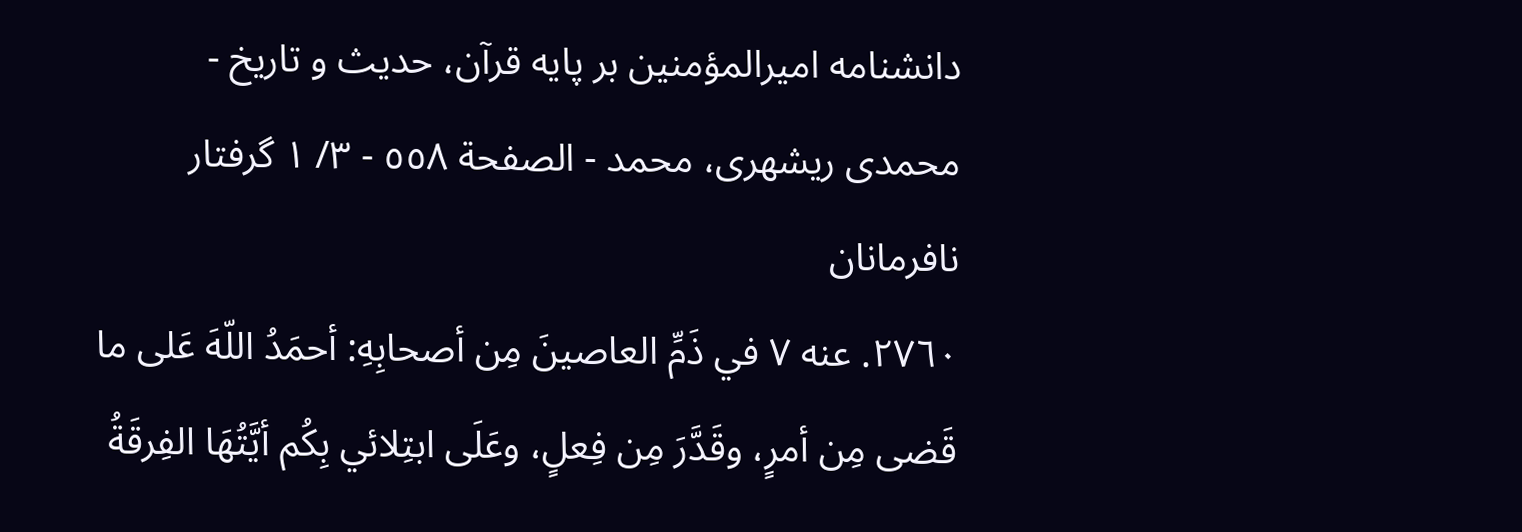دانشنامه اميرالمؤمنين بر پايه قرآن، حديث و تاريخ - محمدی ریشهری، محمد - الصفحة ٥٥٨ - ٣/ ١ گرفتار نافرمانان
٢٧٦٠. عنه ٧ في ذَمِّ العاصينَ مِن أصحابِهِ: أحمَدُ اللّهَ عَلى ما قَضى مِن أمرٍ، وقَدَّرَ مِن فِعلٍ، وعَلَى ابتِلائي بِكُم أيَّتُهَا الفِرقَةُ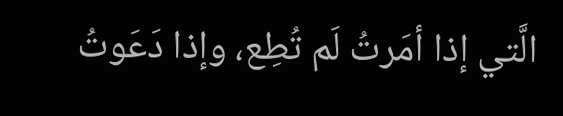الَّتي إذا أمَرتُ لَم تُطِع، وإذا دَعَوتُ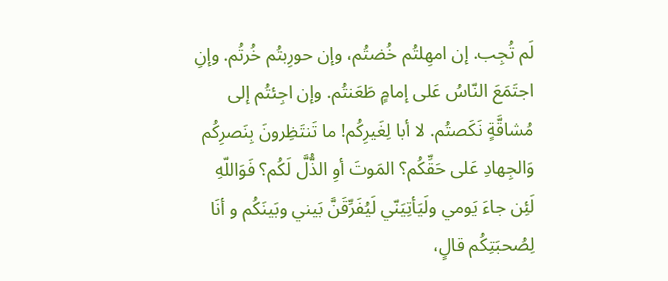لَم تُجِب. إن امهِلتُم خُضتُم، وإن حورِبتُم خُرتُم. وإنِ اجتَمَعَ النّاسُ عَلى إمامٍ طَعَنتُم. وإن اجِئتُم إلى مُشاقَّةٍ نَكَصتُم. لا أبا لِغَيرِكُم! ما تَنتَظِرونَ بِنَصرِكُم وَالجِهادِ عَلى حَقِّكُم؟ المَوتَ أوِ الذُّلَّ لَكُم؟ فَوَاللّهِ لَئِن جاءَ يَومي ولَيَأتِيَنّي لَيُفَرِّقَنَّ بَيني وبَينَكُم و أنَا لِصُحبَتِكُم قالٍ،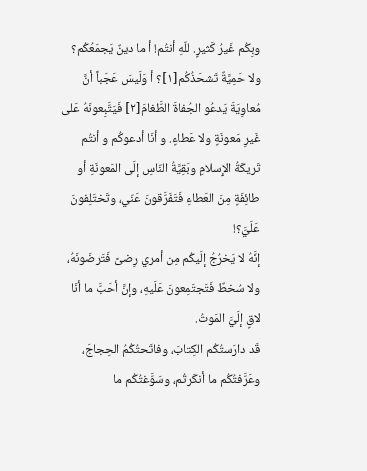وبِكُم غَيرُ كَثيرٍ. للّهِ أنتُم! أ ما دينٌ يَجمَعُكُم؟ ولا حَمِيَّةٌ تَشحَذُكُم[١]؟ أ وَلَيسَ عَجَباً أنَّ مُعاوِيَةَ يَدعُو الجُفاةَ الطَّغامَ[٢] فَيَتَّبِعونَهُ عَلى غَيرِ مَعونَةٍ ولا عَطاءٍ. و أنَا أدعوكُم و أنتُم تَريكَةُ الإِسلامِ وبَقِيَّةُ النّاسِ إلَى المَعونَةِ أو طائِفَةٍ مِنَ العَطاءِ فَتَفَرَّقونَ عَنّي، وتَختَلِفونَ عَلَيَّ؟!
إنَّهُ لا يَخرُجُ إلَيكُم مِن أمري رِضىً فَتَرضَونَهُ، ولا سُخطٌ فَتَجتَمِعونَ عَلَيهِ، وإنَّ أحَبَّ ما أنَا لاقٍ إلَيَّ المَوتُ.
قَد دارَستُكُم الكِتابَ، وفاتَحتُكُمُ الحِجاجَ، وعَرَّفتُكُم ما أنكَرتُم، وسَوَّغتُكُم ما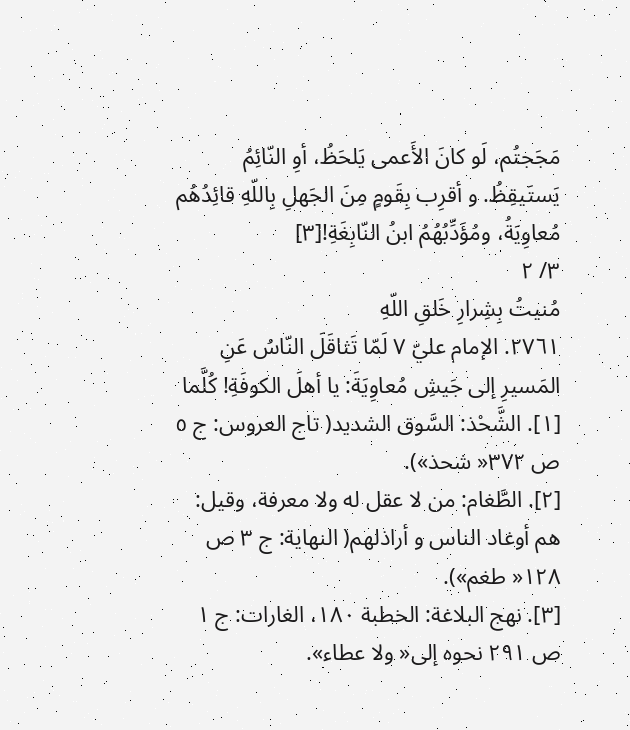مَجَجتُم، لَو كانَ الأَعمى يَلحَظُ، أوِ النّائِمُ يَستَيقِظُ. و أقرِب بِقَومٍ مِنَ الجَهلِ بِاللّهِ قائِدُهُم مُعاوِيَةُ، ومُؤَدِّبُهُمُ ابنُ النّابِغَةِ![٣]
٣/ ٢
مُنيتُ بِشِرارِ خَلقِ اللّهِ
٢٧٦١. الإمام عليّ ٧ لَمّا تَثاقَلَ النّاسُ عَنِ المَسيرِ إلى جَيشِ مُعاوِيَةَ: يا أهلَ الكوفَةِ! كُلَّما
[١]. الشَّحْذ: السَّوق الشديد( تاج العروس: ج ٥ ص ٣٧٢« شحذ»).
[٢]. الطَّغام: من لا عقل له ولا معرفة، وقيل: هم أوغاد الناس و أراذلهم( النهاية: ج ٣ ص ١٢٨« طغم»).
[٣]. نهج البلاغة: الخطبة ١٨٠، الغارات: ج ١ ص ٢٩١ نحوه إلى« ولا عطاء».